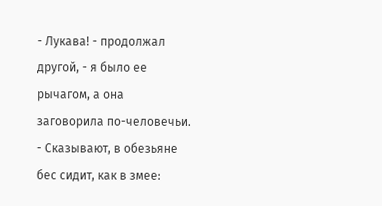- Лукава! - продолжал другой, - я было ее рычагом, а она заговорила по-человечьи.
- Сказывают, в обезьяне бес сидит, как в змее: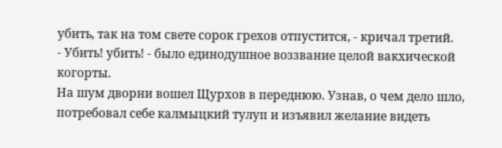убить, так на том свете сорок грехов отпустится, - кричал третий.
- Убить! убить! - было единодушное воззвание целой вакхической когорты.
На шум дворни вошел Щурхов в переднюю. Узнав, о чем дело шло, потребовал себе калмыцкий тулуп и изъявил желание видеть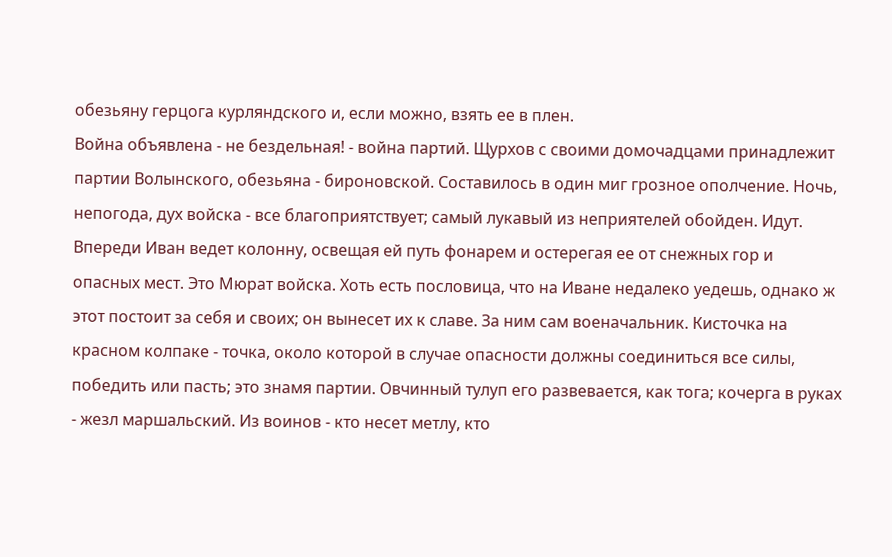обезьяну герцога курляндского и, если можно, взять ее в плен.
Война объявлена - не бездельная! - война партий. Щурхов с своими домочадцами принадлежит партии Волынского, обезьяна - бироновской. Составилось в один миг грозное ополчение. Ночь, непогода, дух войска - все благоприятствует; самый лукавый из неприятелей обойден. Идут. Впереди Иван ведет колонну, освещая ей путь фонарем и остерегая ее от снежных гор и опасных мест. Это Мюрат войска. Хоть есть пословица, что на Иване недалеко уедешь, однако ж этот постоит за себя и своих; он вынесет их к славе. За ним сам военачальник. Кисточка на красном колпаке - точка, около которой в случае опасности должны соединиться все силы, победить или пасть; это знамя партии. Овчинный тулуп его развевается, как тога; кочерга в руках - жезл маршальский. Из воинов - кто несет метлу, кто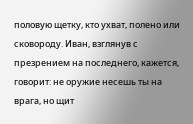половую щетку, кто ухват, полено или сковороду. Иван, взглянув с презрением на последнего, кажется, говорит: не оружие несешь ты на врага, но щит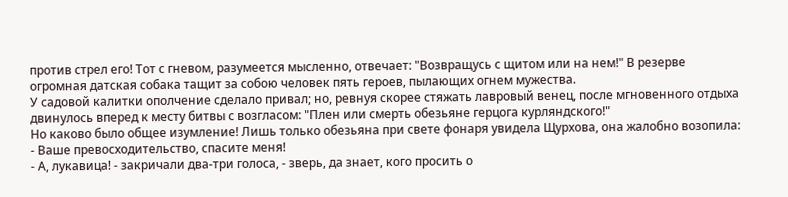против стрел его! Тот с гневом, разумеется мысленно, отвечает: "Возвращусь с щитом или на нем!" В резерве огромная датская собака тащит за собою человек пять героев, пылающих огнем мужества.
У садовой калитки ополчение сделало привал; но, ревнуя скорее стяжать лавровый венец, после мгновенного отдыха двинулось вперед к месту битвы с возгласом: "Плен или смерть обезьяне герцога курляндского!"
Но каково было общее изумление! Лишь только обезьяна при свете фонаря увидела Щурхова, она жалобно возопила:
- Ваше превосходительство, спасите меня!
- А, лукавица! - закричали два-три голоса, - зверь, да знает, кого просить о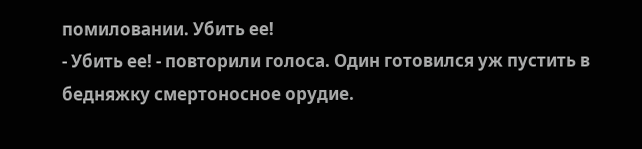помиловании. Убить ее!
- Убить ее! - повторили голоса. Один готовился уж пустить в бедняжку смертоносное орудие.